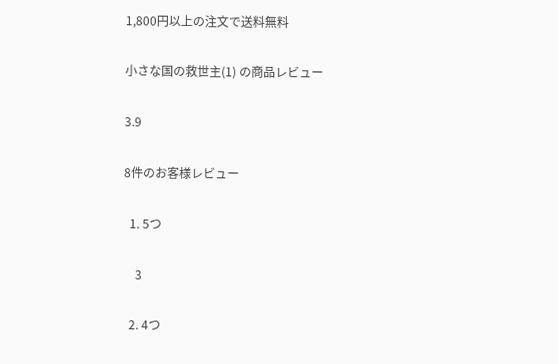1,800円以上の注文で送料無料

小さな国の救世主(1) の商品レビュー

3.9

8件のお客様レビュー

  1. 5つ

    3

  2. 4つ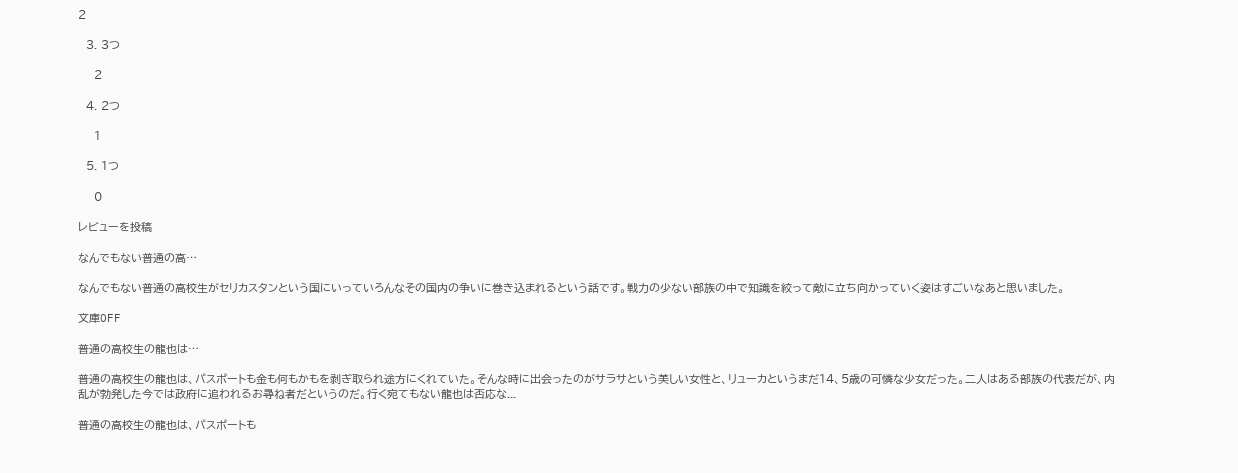2

  3. 3つ

    2

  4. 2つ

    1

  5. 1つ

    0

レビューを投稿

なんでもない普通の高…

なんでもない普通の高校生がセリカスタンという国にいっていろんなその国内の争いに巻き込まれるという話です。戦力の少ない部族の中で知識を絞って敵に立ち向かっていく姿はすごいなあと思いました。

文庫OFF

普通の高校生の龍也は…

普通の高校生の龍也は、パスポートも金も何もかもを剥ぎ取られ途方にくれていた。そんな時に出会ったのがサラサという美しい女性と、リューカというまだ14、5歳の可憐な少女だった。二人はある部族の代表だが、内乱が勃発した今では政府に追われるお尋ね者だというのだ。行く宛てもない龍也は否応な...

普通の高校生の龍也は、パスポートも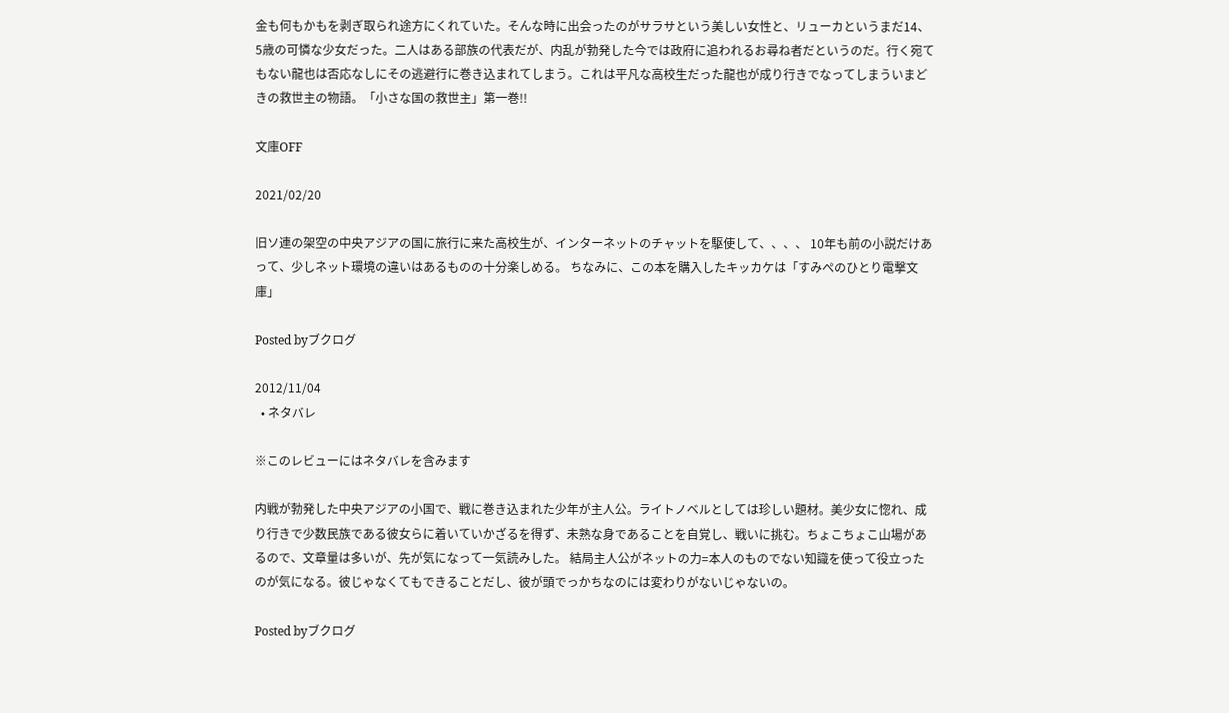金も何もかもを剥ぎ取られ途方にくれていた。そんな時に出会ったのがサラサという美しい女性と、リューカというまだ14、5歳の可憐な少女だった。二人はある部族の代表だが、内乱が勃発した今では政府に追われるお尋ね者だというのだ。行く宛てもない龍也は否応なしにその逃避行に巻き込まれてしまう。これは平凡な高校生だった龍也が成り行きでなってしまういまどきの救世主の物語。「小さな国の救世主」第一巻!!

文庫OFF

2021/02/20

旧ソ連の架空の中央アジアの国に旅行に来た高校生が、インターネットのチャットを駆使して、、、、 10年も前の小説だけあって、少しネット環境の違いはあるものの十分楽しめる。 ちなみに、この本を購入したキッカケは「すみぺのひとり電撃文庫」

Posted byブクログ

2012/11/04
  • ネタバレ

※このレビューにはネタバレを含みます

内戦が勃発した中央アジアの小国で、戦に巻き込まれた少年が主人公。ライトノベルとしては珍しい題材。美少女に惚れ、成り行きで少数民族である彼女らに着いていかざるを得ず、未熟な身であることを自覚し、戦いに挑む。ちょこちょこ山場があるので、文章量は多いが、先が気になって一気読みした。 結局主人公がネットの力=本人のものでない知識を使って役立ったのが気になる。彼じゃなくてもできることだし、彼が頭でっかちなのには変わりがないじゃないの。

Posted byブクログ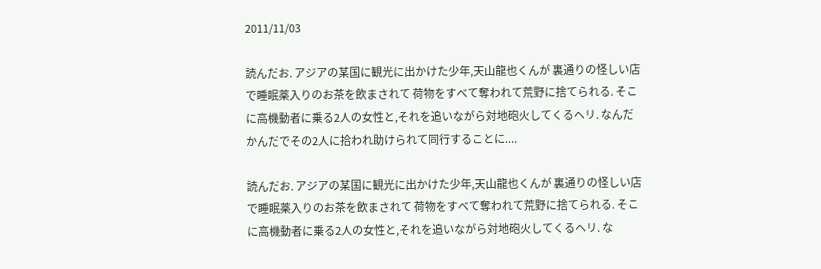2011/11/03

読んだお. アジアの某国に観光に出かけた少年,天山龍也くんが 裏通りの怪しい店で睡眠薬入りのお茶を飲まされて 荷物をすべて奪われて荒野に捨てられる. そこに高機動者に乗る2人の女性と,それを追いながら対地砲火してくるヘリ. なんだかんだでその2人に拾われ助けられて同行することに....

読んだお. アジアの某国に観光に出かけた少年,天山龍也くんが 裏通りの怪しい店で睡眠薬入りのお茶を飲まされて 荷物をすべて奪われて荒野に捨てられる. そこに高機動者に乗る2人の女性と,それを追いながら対地砲火してくるヘリ. な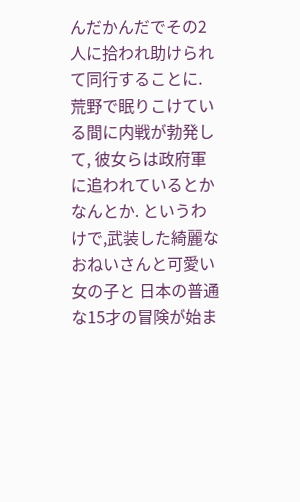んだかんだでその2人に拾われ助けられて同行することに. 荒野で眠りこけている間に内戦が勃発して, 彼女らは政府軍に追われているとかなんとか. というわけで,武装した綺麗なおねいさんと可愛い女の子と 日本の普通な15才の冒険が始ま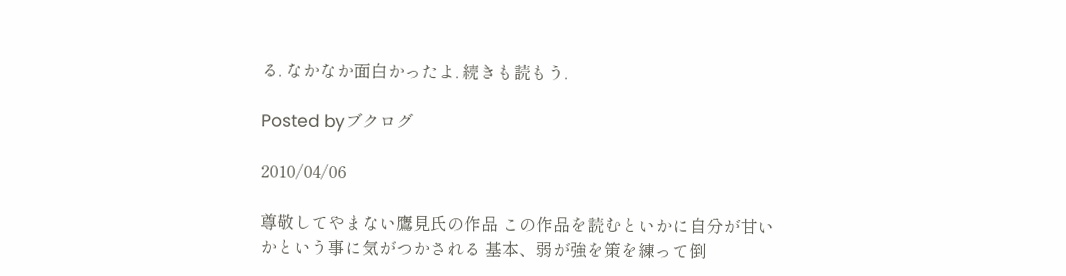る. なかなか面白かったよ. 続きも読もう.

Posted byブクログ

2010/04/06

尊敬してやまない鷹見氏の作品 この作品を読むといかに自分が甘いかという事に気がつかされる 基本、弱が強を策を練って倒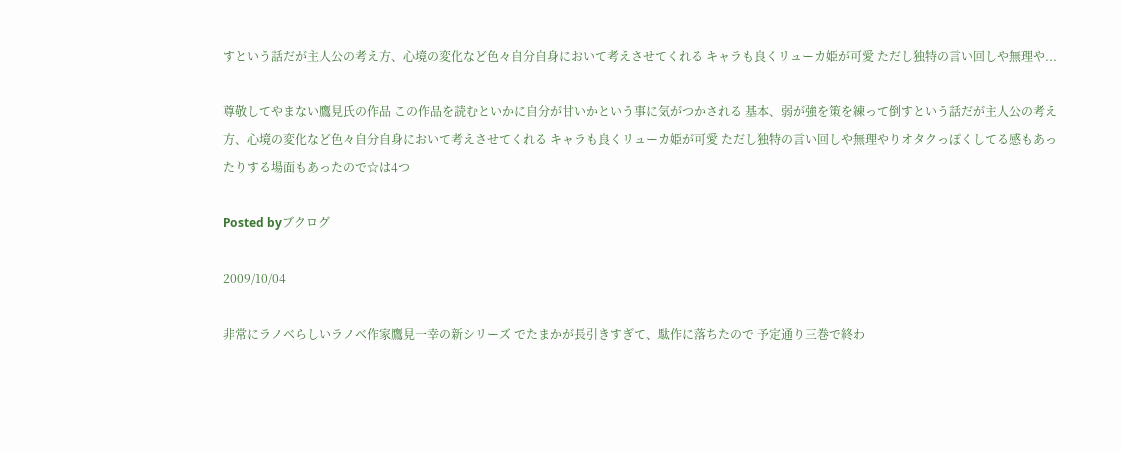すという話だが主人公の考え方、心境の変化など色々自分自身において考えさせてくれる キャラも良くリューカ姫が可愛 ただし独特の言い回しや無理や...

尊敬してやまない鷹見氏の作品 この作品を読むといかに自分が甘いかという事に気がつかされる 基本、弱が強を策を練って倒すという話だが主人公の考え方、心境の変化など色々自分自身において考えさせてくれる キャラも良くリューカ姫が可愛 ただし独特の言い回しや無理やりオタクっぽくしてる感もあったりする場面もあったので☆は4つ

Posted byブクログ

2009/10/04

非常にラノベらしいラノベ作家鷹見一幸の新シリーズ でたまかが長引きすぎて、駄作に落ちたので 予定通り三巻で終わ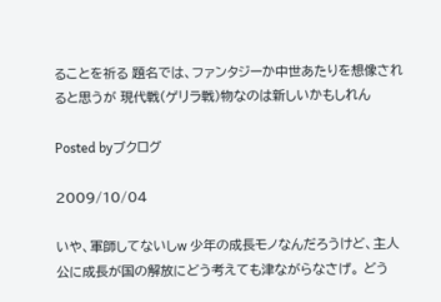ることを祈る 題名では、ファンタジーか中世あたりを想像されると思うが 現代戦(ゲリラ戦)物なのは新しいかもしれん

Posted byブクログ

2009/10/04

いや、軍師してないしw 少年の成長モノなんだろうけど、主人公に成長が国の解放にどう考えても津ながらなさげ。 どう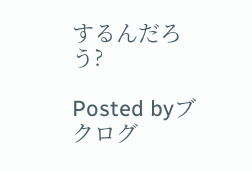するんだろう?

Posted byブクログ